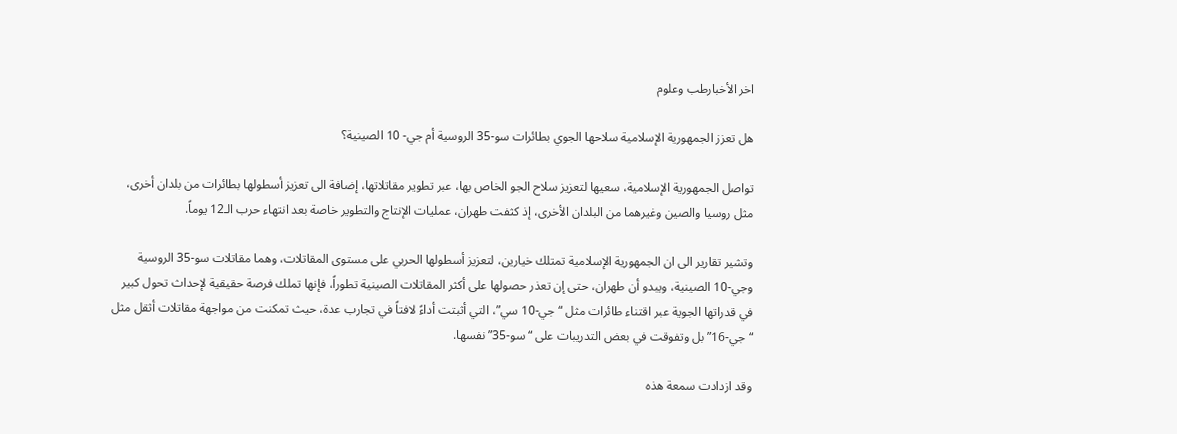اخر الأخبارطب وعلوم

هل تعزز الجمهورية الإسلامية سلاحها الجوي بطائرات سو-35 الروسية أم جي- 10 الصينية؟

تواصل الجمهورية الإسلامية، سعيها لتعزيز سلاح الجو الخاص بها، عبر تطوير مقاتلاتها، إضافة الى تعزيز أسطولها بطائرات من بلدان أخرى، مثل روسيا والصين وغيرهما من البلدان الأخرى، إذ كثفت طهران، عمليات الإنتاج والتطوير خاصة بعد انتهاء حرب الـ12 يوماً.

وتشير تقارير الى ان الجمهورية الإسلامية تمتلك خيارين، لتعزيز أسطولها الحربي على مستوى المقاتلات، وهما مقاتلات سو-35 الروسية وجي-10 الصينية، ويبدو أن طهران، حتى إن تعذر حصولها على أكثر المقاتلات الصينية تطوراً، فإنها تملك فرصة حقيقية لإحداث تحول كبير في قدراتها الجوية عبر اقتناء طائرات مثل “جي-10 سي”، التي أثبتت أداءً لافتاً في تجارب عدة، حيث تمكنت من مواجهة مقاتلات أثقل مثل “جي-16” بل وتفوقت في بعض التدريبات على “سو-35” نفسها.

وقد ازدادت سمعة هذه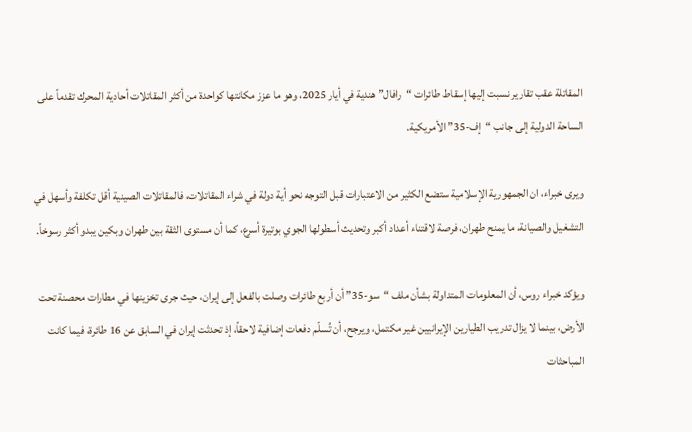المقاتلة عقب تقارير نسبت إليها إسقاط طائرات “رافال” هندية في أيار 2025، وهو ما عزز مكانتها كواحدة من أكثر المقاتلات أحادية المحرك تقدماً على الساحة الدولية إلى جانب “إف-35” الأمريكية.

ويرى خبراء، ان الجمهورية الإسلامية ستضع الكثير من الاعتبارات قبل التوجه نحو أية دولة في شراء المقاتلات، فالمقاتلات الصينية أقل تكلفة وأسهل في التشغيل والصيانة، ما يمنح طهران، فرصة لاقتناء أعداد أكبر وتحديث أسطولها الجوي بوتيرة أسرع، كما أن مستوى الثقة بين طهران وبكين يبدو أكثر رسوخاً.

ويؤكد خبراء روس، أن المعلومات المتداولة بشأن ملف “سو-35” أن أربع طائرات وصلت بالفعل إلى إيران، حيث جرى تخزينها في مطارات محصنة تحت الأرض، بينما لا يزال تدريب الطيارين الإيرانيين غير مكتمل، ويرجح، أن تُسلّم دفعات إضافية لاحقاً، إذ تحدثت إيران في السابق عن 16 طائرة، فيما كانت المباحثات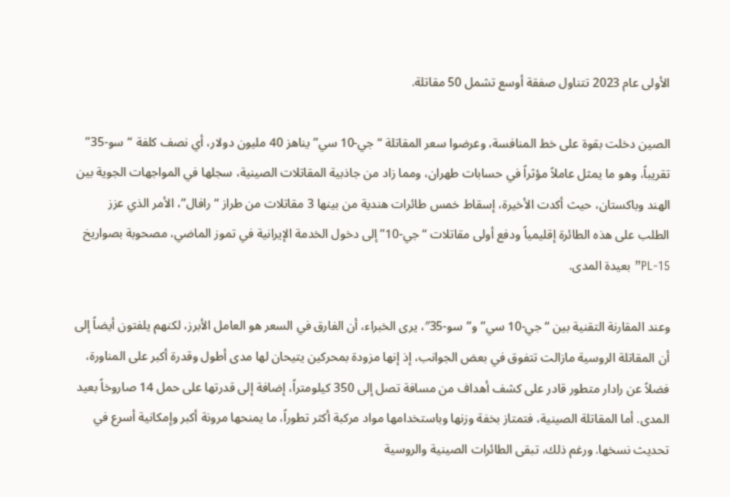الأولى عام 2023 تتناول صفقة أوسع تشمل 50 مقاتلة.

الصين دخلت بقوة على خط المنافسة، وعرضوا سعر المقاتلة “جي-10 سي” يناهز 40 مليون دولار، أي نصف كلفة “سو-35” تقريباً، وهو ما يمثل عاملاً مؤثراً في حسابات طهران، ومما زاد من جاذبية المقاتلات الصينية، سجلها في المواجهات الجوية بين الهند وباكستان، حيث أكدت الأخيرة، إسقاط خمس طائرات هندية من بينها 3 مقاتلات من طراز “رافال”، الأمر الذي عزز الطلب على هذه الطائرة إقليمياً ودفع أولى مقاتلات “جي-10” إلى دخول الخدمة الإيرانية في تموز الماضي، مصحوبة بصواريخ PL-15” بعيدة المدى.

وعند المقارنة التقنية بين “جي-10 سي” و”سو-35″، يرى الخبراء، أن الفارق في السعر هو العامل الأبرز، لكنهم يلفتون أيضاً إلى أن المقاتلة الروسية مازالت تتفوق في بعض الجوانب، إذ إنها مزودة بمحركين يتيحان لها مدى أطول وقدرة أكبر على المناورة، فضلاً عن رادار متطور قادر على كشف أهداف من مسافة تصل إلى 350 كيلومتراً، إضافة إلى قدرتها على حمل 14 صاروخاً بعيد المدى. أما المقاتلة الصينية، فتمتاز بخفة وزنها وباستخدامها مواد مركبة أكثر تطوراً، ما يمنحها مرونة أكبر وإمكانية أسرع في تحديث نسخها. ورغم ذلك، تبقى الطائرات الصينية والروسية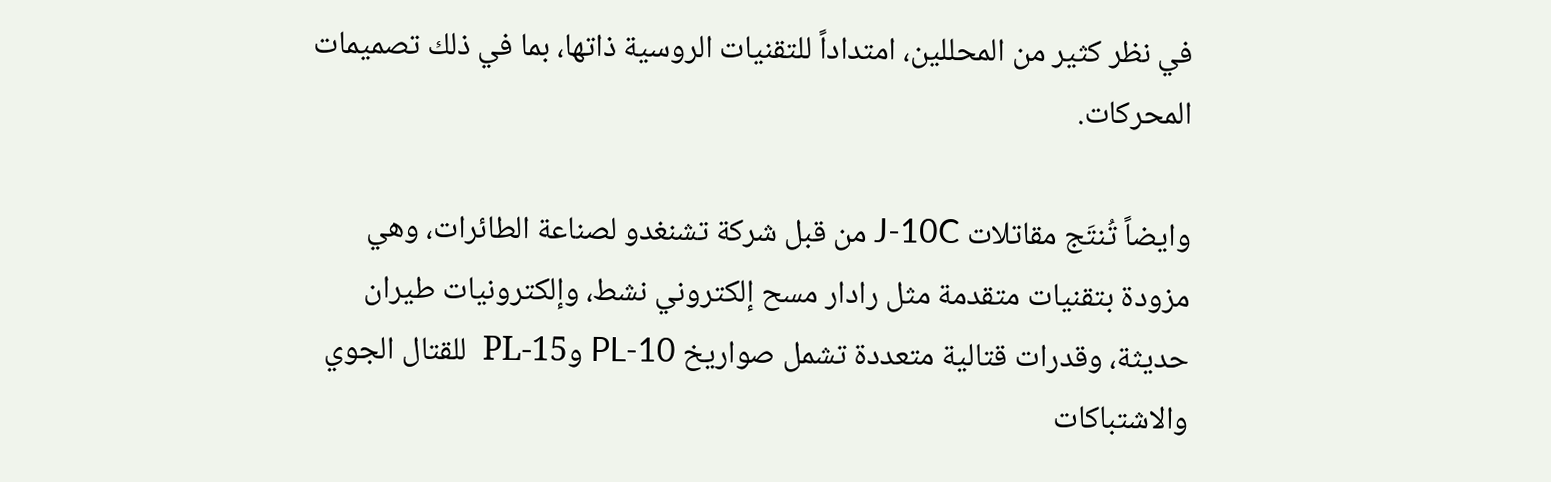في نظر كثير من المحللين، امتداداً للتقنيات الروسية ذاتها، بما في ذلك تصميمات المحركات.

وايضاً تُنتَج مقاتلات J-10C من قبل شركة تشنغدو لصناعة الطائرات، وهي مزودة بتقنيات متقدمة مثل رادار مسح إلكتروني نشط، وإلكترونيات طيران حديثة، وقدرات قتالية متعددة تشمل صواريخ PL-10 وPL-15  للقتال الجوي والاشتباكات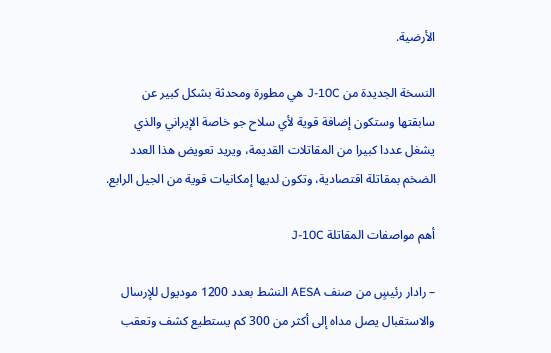الأرضية.

النسخة الجديدة من J-10C هي مطورة ومحدثة بشكل كبير عن سابقتها وستكون إضافة قوية لأي سلاح جو خاصة الإيراني والذي يشغل عددا كبيرا من المقاتلات القديمة، ويريد تعويض هذا العدد الضخم بمقاتلة اقتصادية، وتكون لديها إمكانيات قوية من الجيل الرابع.

أهم مواصفات المقاتلة J-10C

– رادار رئيسٍ من صنف AESA النشط بعدد 1200 موديول للإرسال والاستقبال يصل مداه إلى أكثر من 300 كم يستطيع كشف وتعقب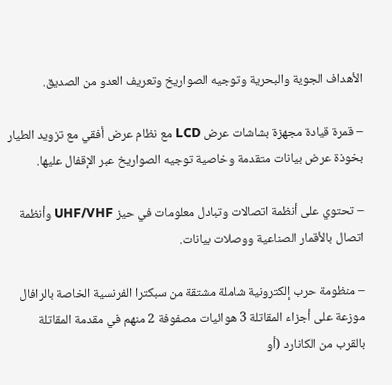الأهداف الجوية والبحرية وتوجيه الصواريخ وتعريف العدو من الصديق.

– قمرة قيادة مجهزة بشاشات عرض LCD مع نظام عرض أفقي مع تزويد الطيار بخوذة عرض بيانات متقدمة وخاصية توجيه الصواريخ عبر الإقفال عليها.

– تحتوي على أنظمة اتصالات وتبادل معلومات في حيز UHF/VHF وأنظمة اتصال بالأقمار الصناعية ووصلات بيانات.

– منظومة حرب إلكترونية شاملة مشتقة من سبكترا الفرنسية الخاصة بالرافال موزعة على أجزاء المقاتلة 3 هوائيات مصفوفة 2 منهم في مقدمة المقاتلة بالقرب من الكانارد (أو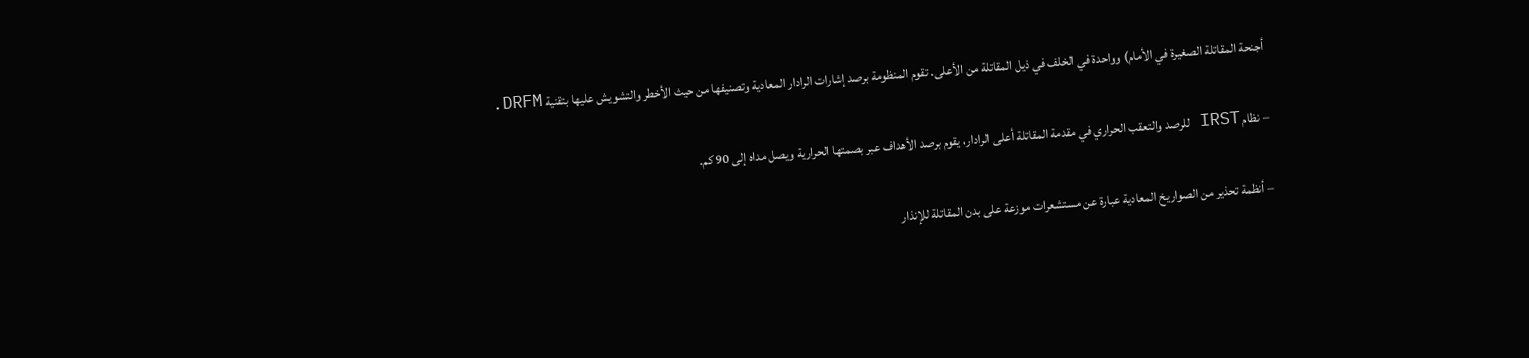أجنحة المقاتلة الصغيرة في الأمام) وواحدة في الخلف في ذيل المقاتلة من الأعلى. تقوم المنظومة برصد إشارات الرادار المعادية وتصنيفها من حيث الأخطر والتشويش عليها بتقنية DRFM.

– نظام IRST للرصد والتعقب الحراري في مقدمة المقاتلة أعلى الرادار، يقوم برصد الأهداف عبر بصمتها الحرارية ويصل مداه إلى 90 كم.

– أنظمة تحذير من الصواريخ المعادية عبارة عن مستشعرات موزعة على بدن المقاتلة للإنذار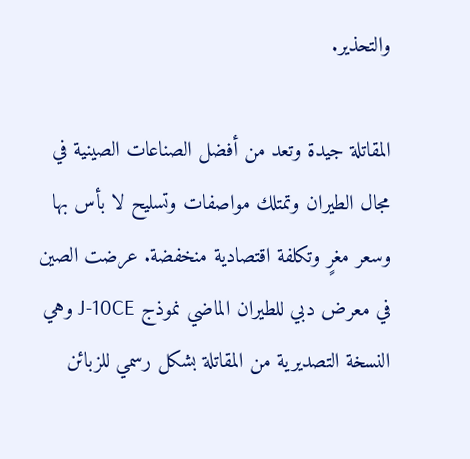والتحذير.

المقاتلة جيدة وتعد من أفضل الصناعات الصينية في مجال الطيران وتمتلك مواصفات وتسليح لا بأس بها وسعر مغرٍ وتكلفة اقتصادية منخفضة. عرضت الصين في معرض دبي للطيران الماضي نموذج J-10CE وهي النسخة التصديرية من المقاتلة بشكل رسمي للزبائن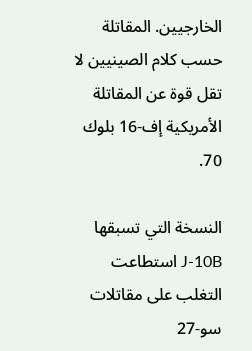الخارجيين. المقاتلة حسب كلام الصينيين لا تقل قوة عن المقاتلة الأمريكية إف-16 بلوك 70.

النسخة التي تسبقها J-10B استطاعت التغلب على مقاتلات سو-27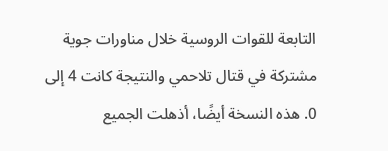التابعة للقوات الروسية خلال مناورات جوية مشتركة في قتال تلاحمي والنتيجة كانت 4 إلى 0. هذه النسخة أيضًا، أذهلت الجميع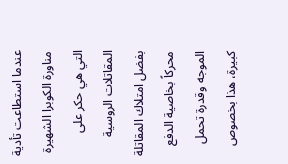عندما استطاعت تأدية مناورة الكوبرا الشهيرة التي هي حكر على المقاتلات الروسية بفضل امتلاك المقاتلة محركاً بخاصية الدفع الموجه وقدرة تحمل كبيرة، هذا بخصوص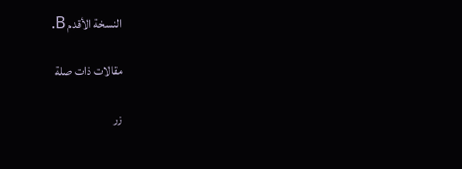النسخة الأقدم B.

مقالات ذات صلة

زر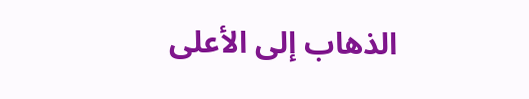الذهاب إلى الأعلى